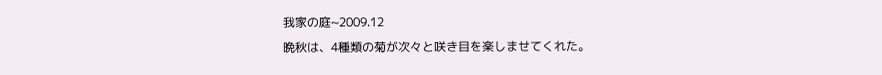我家の庭~2009.12
晩秋は、4種類の菊が次々と咲き目を楽しませてくれた。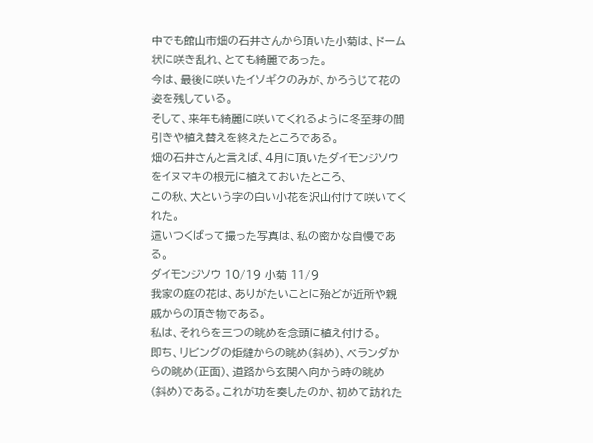中でも館山市畑の石井さんから頂いた小菊は、ドーム状に咲き乱れ、とても綺麗であった。
今は、最後に咲いたイソギクのみが、かろうじて花の姿を残している。
そして、来年も綺麗に咲いてくれるように冬至芽の間引きや植え替えを終えたところである。
畑の石井さんと言えば、4月に頂いたダイモンジソウをイヌマキの根元に植えておいたところ、
この秋、大という字の白い小花を沢山付けて咲いてくれた。
這いつくばって撮った写真は、私の密かな自慢である。
ダイモンジソウ 10/19 小菊 11/9
我家の庭の花は、ありがたいことに殆どが近所や親戚からの頂き物である。
私は、それらを三つの眺めを念頭に植え付ける。
即ち、リビングの炬燵からの眺め(斜め)、ベランダからの眺め(正面)、道路から玄関へ向かう時の眺め
(斜め)である。これが功を奏したのか、初めて訪れた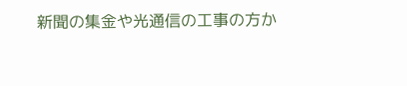新聞の集金や光通信の工事の方か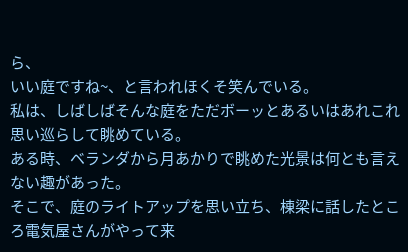ら、
いい庭ですね~、と言われほくそ笑んでいる。
私は、しばしばそんな庭をただボーッとあるいはあれこれ思い巡らして眺めている。
ある時、ベランダから月あかりで眺めた光景は何とも言えない趣があった。
そこで、庭のライトアップを思い立ち、棟梁に話したところ電気屋さんがやって来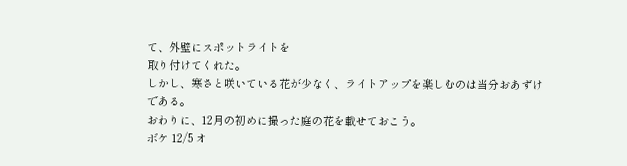て、外壁にスポットライトを
取り付けてくれた。
しかし、寒さと咲いている花が少なく、ライトアップを楽しむのは当分おあずけである。
おわりに、12月の初めに撮った庭の花を載せておこう。
ボケ 12/5 オ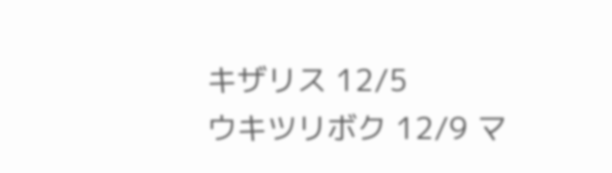キザリス 12/5
ウキツリボク 12/9 マ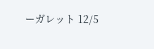ーガレット 12/5